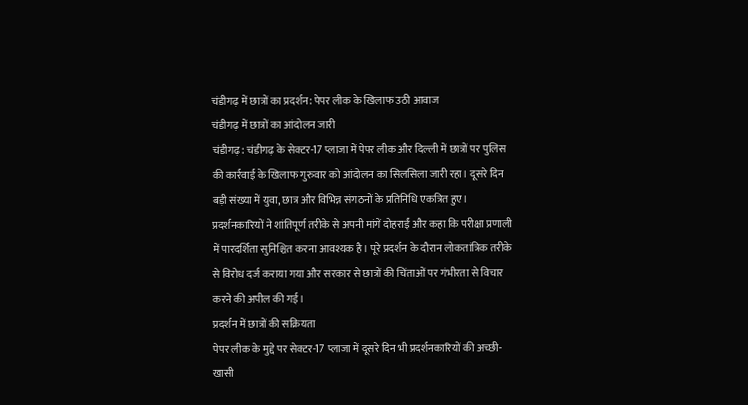चंडीगढ़ में छात्रों का प्रदर्शन: पेपर लीक के खिलाफ उठी आवाज
चंडीगढ़ में छात्रों का आंदोलन जारी
चंडीगढ़: चंडीगढ़ के सेक्टर-17 प्लाजा में पेपर लीक और दिल्ली में छात्रों पर पुलिस की कार्रवाई के खिलाफ गुरुवार को आंदोलन का सिलसिला जारी रहा। दूसरे दिन बड़ी संख्या में युवा, छात्र और विभिन्न संगठनों के प्रतिनिधि एकत्रित हुए। प्रदर्शनकारियों ने शांतिपूर्ण तरीके से अपनी मांगें दोहराईं और कहा कि परीक्षा प्रणाली में पारदर्शिता सुनिश्चित करना आवश्यक है। पूरे प्रदर्शन के दौरान लोकतांत्रिक तरीके से विरोध दर्ज कराया गया और सरकार से छात्रों की चिंताओं पर गंभीरता से विचार करने की अपील की गई।
प्रदर्शन में छात्रों की सक्रियता
पेपर लीक के मुद्दे पर सेक्टर-17 प्लाजा में दूसरे दिन भी प्रदर्शनकारियों की अच्छी-खासी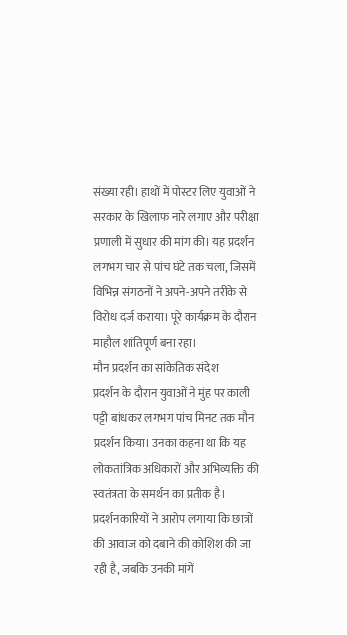संख्या रही। हाथों में पोस्टर लिए युवाओं ने सरकार के खिलाफ नारे लगाए और परीक्षा प्रणाली में सुधार की मांग की। यह प्रदर्शन लगभग चार से पांच घंटे तक चला, जिसमें विभिन्न संगठनों ने अपने-अपने तरीके से विरोध दर्ज कराया। पूरे कार्यक्रम के दौरान माहौल शांतिपूर्ण बना रहा।
मौन प्रदर्शन का सांकेतिक संदेश
प्रदर्शन के दौरान युवाओं ने मुंह पर काली पट्टी बांधकर लगभग पांच मिनट तक मौन प्रदर्शन किया। उनका कहना था कि यह लोकतांत्रिक अधिकारों और अभिव्यक्ति की स्वतंत्रता के समर्थन का प्रतीक है। प्रदर्शनकारियों ने आरोप लगाया कि छात्रों की आवाज को दबाने की कोशिश की जा रही है, जबकि उनकी मांगें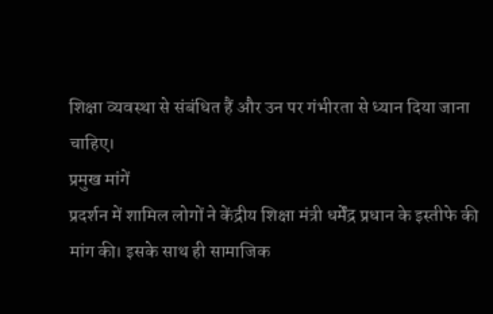शिक्षा व्यवस्था से संबंधित हैं और उन पर गंभीरता से ध्यान दिया जाना चाहिए।
प्रमुख मांगें
प्रदर्शन में शामिल लोगों ने केंद्रीय शिक्षा मंत्री धर्मेंद्र प्रधान के इस्तीफे की मांग की। इसके साथ ही सामाजिक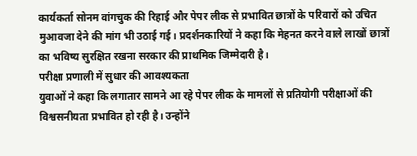कार्यकर्ता सोनम वांगचुक की रिहाई और पेपर लीक से प्रभावित छात्रों के परिवारों को उचित मुआवजा देने की मांग भी उठाई गई। प्रदर्शनकारियों ने कहा कि मेहनत करने वाले लाखों छात्रों का भविष्य सुरक्षित रखना सरकार की प्राथमिक जिम्मेदारी है।
परीक्षा प्रणाली में सुधार की आवश्यकता
युवाओं ने कहा कि लगातार सामने आ रहे पेपर लीक के मामलों से प्रतियोगी परीक्षाओं की विश्वसनीयता प्रभावित हो रही है। उन्होंने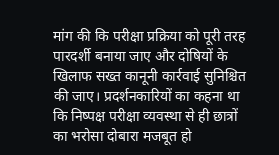मांग की कि परीक्षा प्रक्रिया को पूरी तरह पारदर्शी बनाया जाए और दोषियों के खिलाफ सख्त कानूनी कार्रवाई सुनिश्चित की जाए। प्रदर्शनकारियों का कहना था कि निष्पक्ष परीक्षा व्यवस्था से ही छात्रों का भरोसा दोबारा मजबूत हो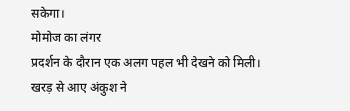सकेगा।
मोमोज का लंगर
प्रदर्शन के दौरान एक अलग पहल भी देखने को मिली। खरड़ से आए अंकुश ने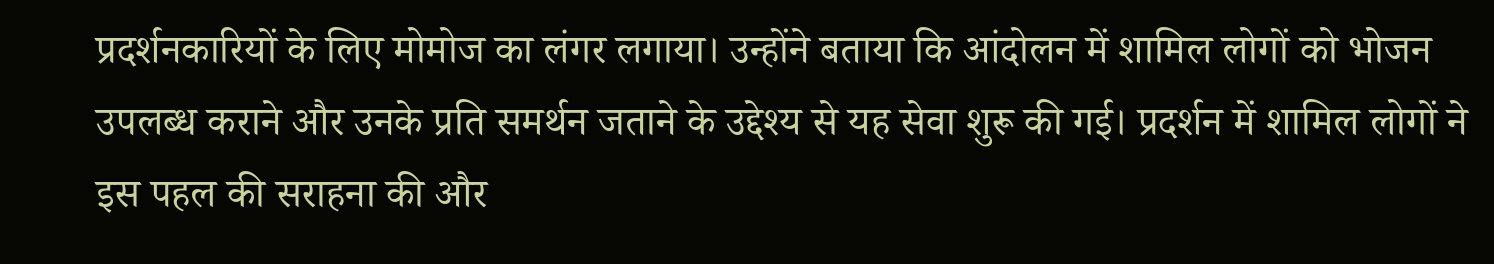प्रदर्शनकारियों के लिए मोमोज का लंगर लगाया। उन्होंने बताया कि आंदोलन में शामिल लोगों को भोजन उपलब्ध कराने और उनके प्रति समर्थन जताने के उद्देश्य से यह सेवा शुरू की गई। प्रदर्शन में शामिल लोगों ने इस पहल की सराहना की और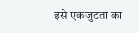इसे एकजुटता का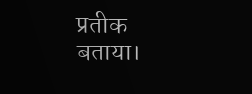प्रतीक बताया।